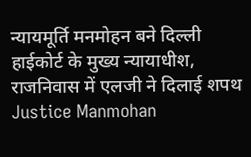न्यायमूर्ति मनमोहन बने दिल्ली हाईकोर्ट के मुख्य न्यायाधीश, राजनिवास में एलजी ने दिलाई शपथ
Justice Manmohan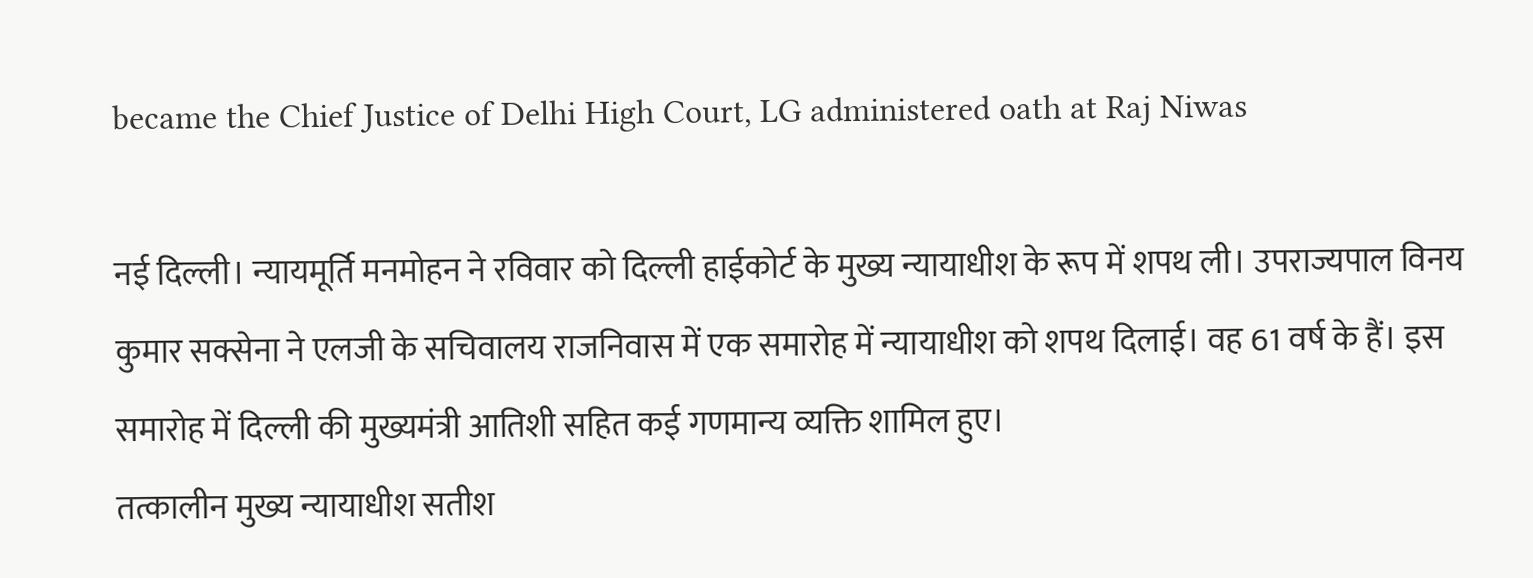became the Chief Justice of Delhi High Court, LG administered oath at Raj Niwas

नई दिल्ली। न्यायमूर्ति मनमोहन ने रविवार को दिल्ली हाईकोर्ट के मुख्य न्यायाधीश के रूप में शपथ ली। उपराज्यपाल विनय कुमार सक्सेना ने एलजी के सचिवालय राजनिवास में एक समारोह में न्यायाधीश को शपथ दिलाई। वह 61 वर्ष के हैं। इस समारोह में दिल्ली की मुख्यमंत्री आतिशी सहित कई गणमान्य व्यक्ति शामिल हुए।
तत्कालीन मुख्य न्यायाधीश सतीश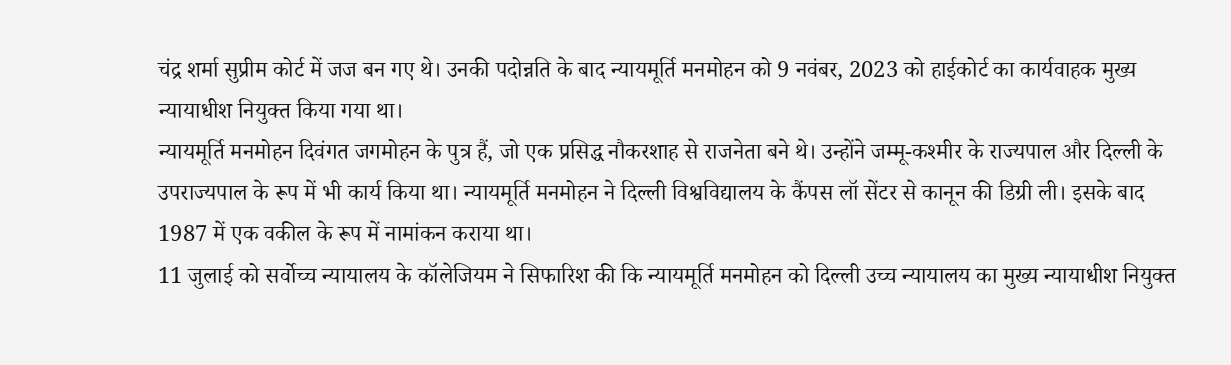चंद्र शर्मा सुप्रीम कोर्ट में जज बन गए थे। उनकी पदोन्नति के बाद न्यायमूर्ति मनमोहन को 9 नवंबर, 2023 को हाईकोर्ट का कार्यवाहक मुख्य न्यायाधीश नियुक्त किया गया था।
न्यायमूर्ति मनमोहन दिवंगत जगमोहन के पुत्र हैं, जो एक प्रसिद्ध नौकरशाह से राजनेता बने थे। उन्होंने जम्मू-कश्मीर के राज्यपाल और दिल्ली के उपराज्यपाल के रूप में भी कार्य किया था। न्यायमूर्ति मनमोहन ने दिल्ली विश्वविद्यालय के कैंपस लॉ सेंटर से कानून की डिग्री ली। इसके बाद 1987 में एक वकील के रूप में नामांकन कराया था।
11 जुलाई को सर्वोच्च न्यायालय के कॉलेजियम ने सिफारिश की कि न्यायमूर्ति मनमोहन को दिल्ली उच्च न्यायालय का मुख्य न्यायाधीश नियुक्त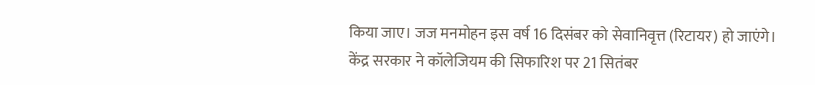किया जाए। जज मनमोहन इस वर्ष 16 दिसंबर को सेवानिवृत्त (रिटायर) हो जाएंगे।
केंद्र सरकार ने कॉलेजियम की सिफारिश पर 21 सितंबर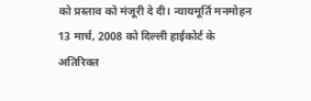को प्रस्ताव को मंजूरी दे दी। न्यायमूर्ति मनमोहन 13 मार्च, 2008 को दिल्ली हाईकोर्ट के अतिरिक्त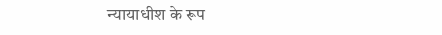न्यायाधीश के रूप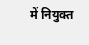में नियुक्त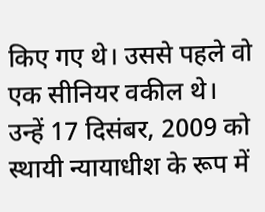किए गए थे। उससे पहले वो एक सीनियर वकील थे। उन्हें 17 दिसंबर, 2009 को स्थायी न्यायाधीश के रूप में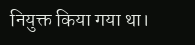नियुक्त किया गया था।